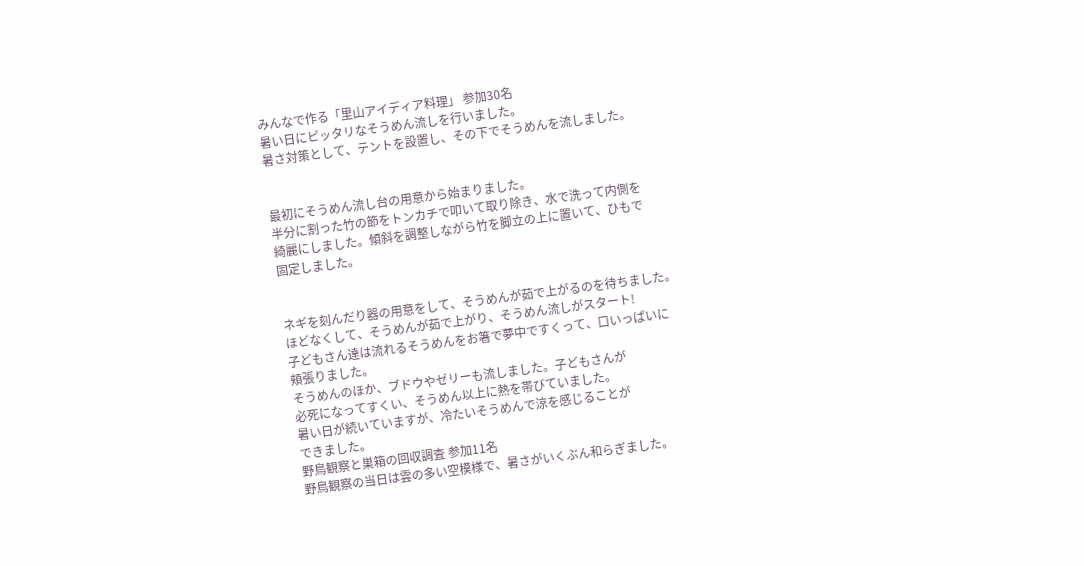みんなで作る「里山アイディア料理」 参加30名
暑い日にピッタリなそうめん流しを行いました。
暑さ対策として、テントを設置し、その下でそうめんを流しました。


最初にそうめん流し台の用意から始まりました。
半分に割った竹の節をトンカチで叩いて取り除き、水で洗って内側を
綺麗にしました。傾斜を調整しながら竹を脚立の上に置いて、ひもで
固定しました。


ネギを刻んだり器の用意をして、そうめんが茹で上がるのを待ちました。
ほどなくして、そうめんが茹で上がり、そうめん流しがスタート!
子どもさん達は流れるそうめんをお箸で夢中ですくって、口いっぱいに
頬張りました。
そうめんのほか、ブドウやゼリーも流しました。子どもさんが
必死になってすくい、そうめん以上に熱を帯びていました。
暑い日が続いていますが、冷たいそうめんで涼を感じることが
できました。
野鳥観察と巣箱の回収調査 参加11名
野鳥観察の当日は雲の多い空模様で、暑さがいくぶん和らぎました。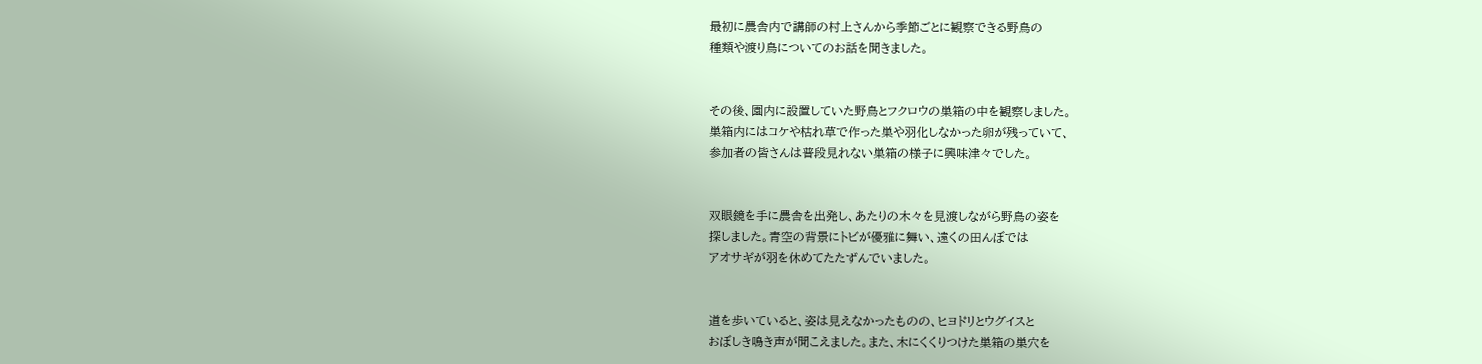最初に農舎内で講師の村上さんから季節ごとに観察できる野鳥の
種類や渡り鳥についてのお話を聞きました。


その後、園内に設置していた野鳥とフクロウの巣箱の中を観察しました。
巣箱内にはコケや枯れ草で作った巣や羽化しなかった卵が残っていて、
参加者の皆さんは普段見れない巣箱の様子に興味津々でした。


双眼鏡を手に農舎を出発し、あたりの木々を見渡しながら野鳥の姿を
探しました。青空の背景にトビが優雅に舞い、遠くの田んぼでは
アオサギが羽を休めてたたずんでいました。


道を歩いていると、姿は見えなかったものの、ヒヨドリとウグイスと
おぼしき鳴き声が聞こえました。また、木にくくりつけた巣箱の巣穴を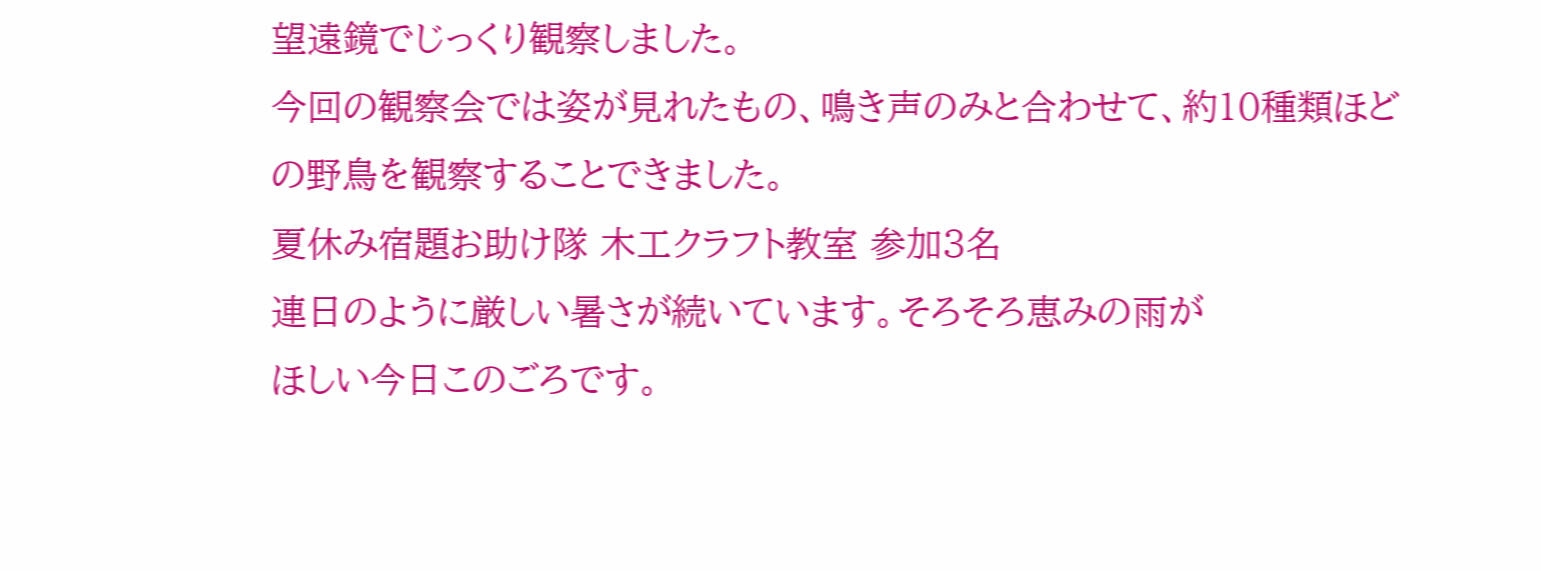望遠鏡でじっくり観察しました。
今回の観察会では姿が見れたもの、鳴き声のみと合わせて、約10種類ほど
の野鳥を観察することできました。
夏休み宿題お助け隊 木工クラフト教室 参加3名
連日のように厳しい暑さが続いています。そろそろ恵みの雨が
ほしい今日このごろです。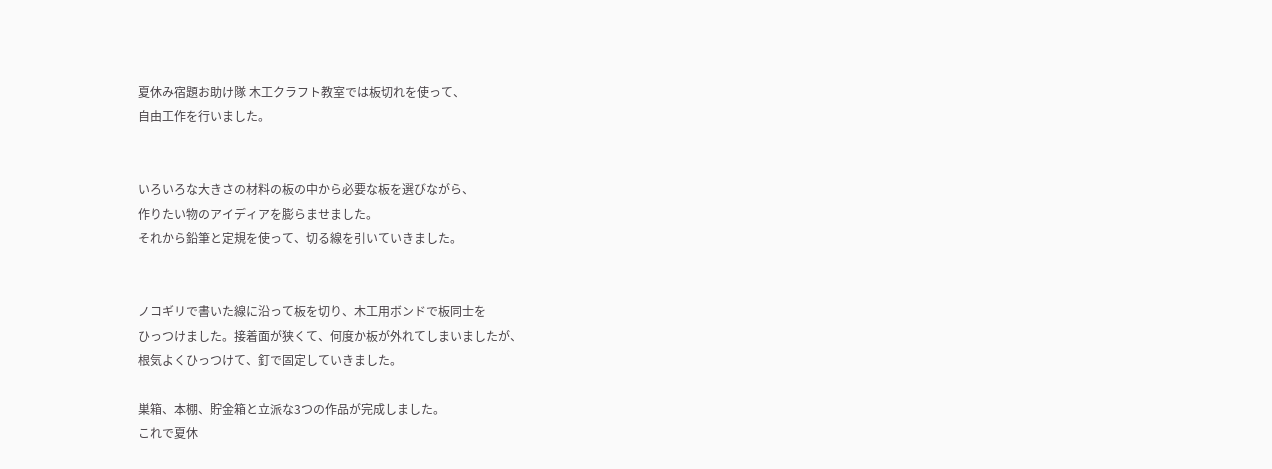夏休み宿題お助け隊 木工クラフト教室では板切れを使って、
自由工作を行いました。


いろいろな大きさの材料の板の中から必要な板を選びながら、
作りたい物のアイディアを膨らませました。
それから鉛筆と定規を使って、切る線を引いていきました。


ノコギリで書いた線に沿って板を切り、木工用ボンドで板同士を
ひっつけました。接着面が狭くて、何度か板が外れてしまいましたが、
根気よくひっつけて、釘で固定していきました。

巣箱、本棚、貯金箱と立派な3つの作品が完成しました。
これで夏休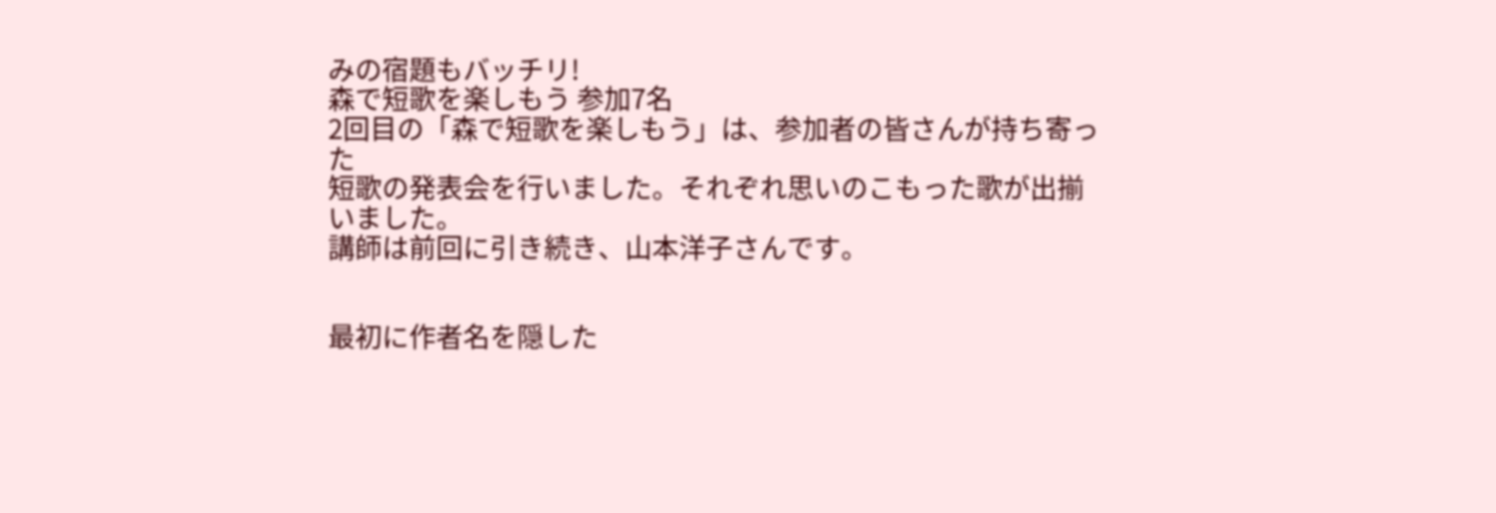みの宿題もバッチリ!
森で短歌を楽しもう 参加7名
2回目の「森で短歌を楽しもう」は、参加者の皆さんが持ち寄った
短歌の発表会を行いました。それぞれ思いのこもった歌が出揃いました。
講師は前回に引き続き、山本洋子さんです。


最初に作者名を隠した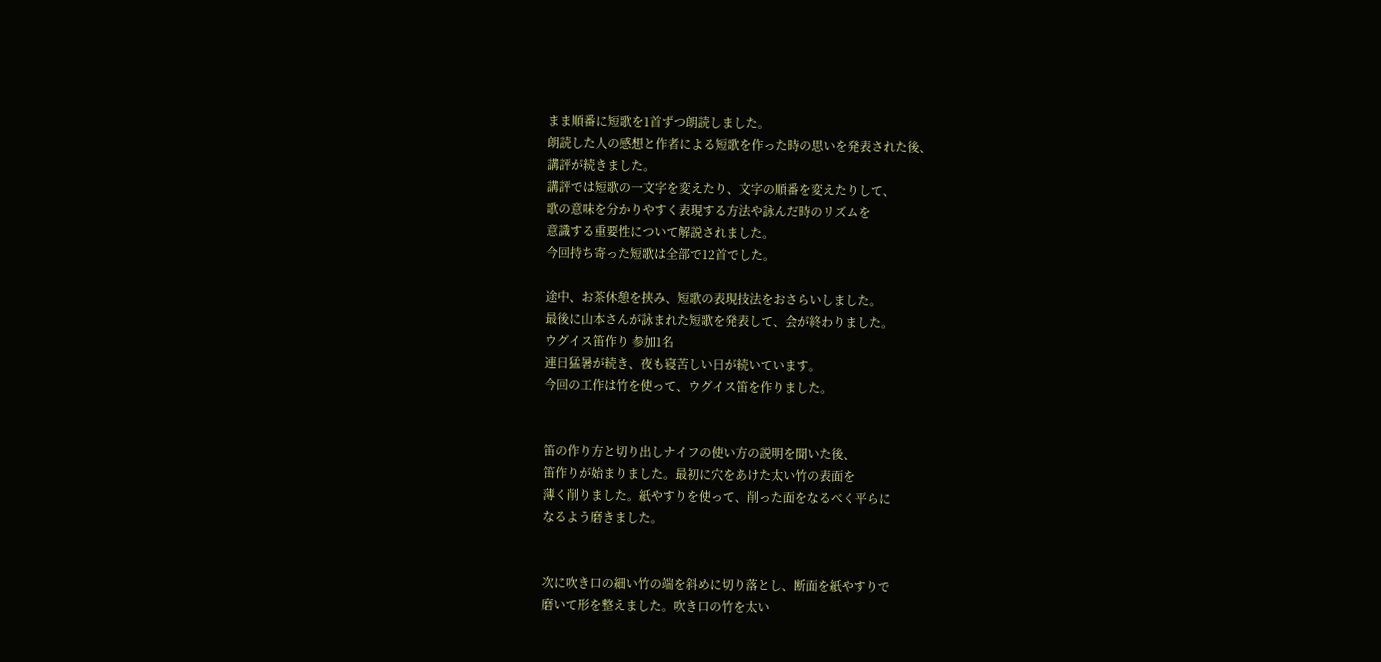まま順番に短歌を1首ずつ朗読しました。
朗読した人の感想と作者による短歌を作った時の思いを発表された後、
講評が続きました。
講評では短歌の一文字を変えたり、文字の順番を変えたりして、
歌の意味を分かりやすく表現する方法や詠んだ時のリズムを
意識する重要性について解説されました。
今回持ち寄った短歌は全部で12首でした。

途中、お茶休憩を挟み、短歌の表現技法をおさらいしました。
最後に山本さんが詠まれた短歌を発表して、会が終わりました。
ウグイス笛作り 参加1名
連日猛暑が続き、夜も寝苦しい日が続いています。
今回の工作は竹を使って、ウグイス笛を作りました。


笛の作り方と切り出しナイフの使い方の説明を聞いた後、
笛作りが始まりました。最初に穴をあけた太い竹の表面を
薄く削りました。紙やすりを使って、削った面をなるべく平らに
なるよう磨きました。


次に吹き口の細い竹の端を斜めに切り落とし、断面を紙やすりで
磨いて形を整えました。吹き口の竹を太い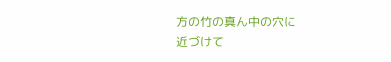方の竹の真ん中の穴に
近づけて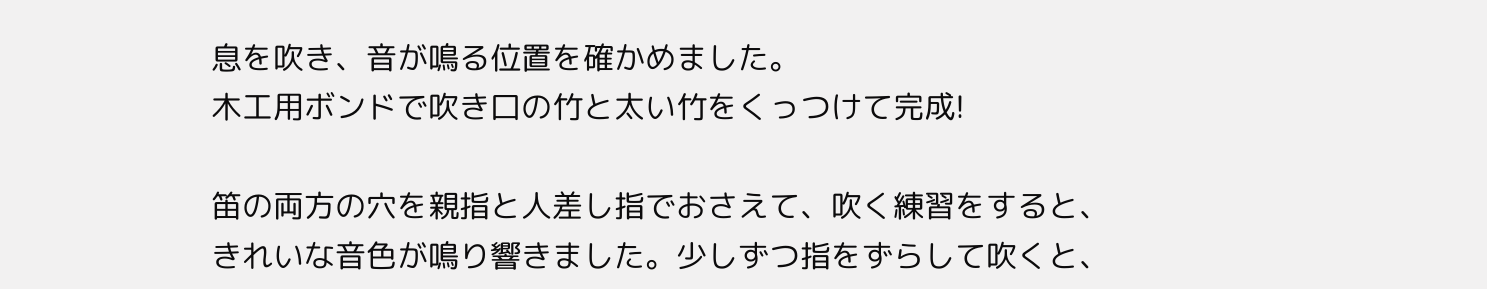息を吹き、音が鳴る位置を確かめました。
木工用ボンドで吹き口の竹と太い竹をくっつけて完成!

笛の両方の穴を親指と人差し指でおさえて、吹く練習をすると、
きれいな音色が鳴り響きました。少しずつ指をずらして吹くと、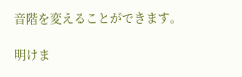音階を変えることができます。

明けま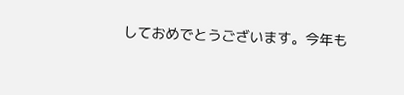しておめでとうございます。今年も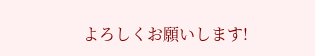よろしくお願いします!